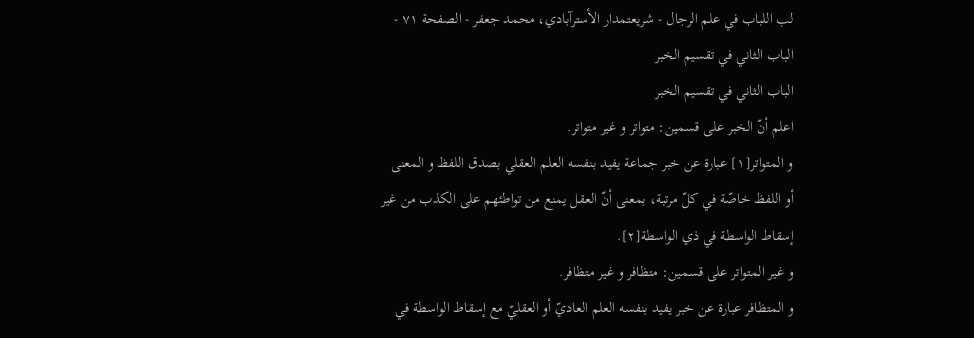لب اللباب في علم الرجال - شريعتمدار الأسترآبادي، محمد جعفر - الصفحة ٧١ - الباب الثاني في تقسيم الخبر
الباب الثاني في تقسيم الخبر
اعلم أنّ الخبر على قسمين: متواتر و غير متواتر.
و المتواتر[١] عبارة عن خبر جماعة يفيد بنفسه العلم العقلي بصدق اللفظ و المعنى أو اللفظ خاصّة في كلّ مرتبة، بمعنى أنّ العقل يمنع من تواطئهم على الكذب من غير إسقاط الواسطة في ذي الواسطة[٢].
و غير المتواتر على قسمين: متظافر و غير متظافر.
و المتظافر عبارة عن خبر يفيد بنفسه العلم العاديّ أو العقليّ مع إسقاط الواسطة في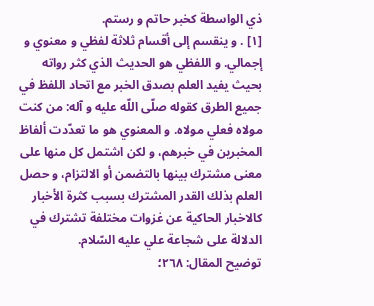ذي الواسطة كخبر حاتم و رستم.
[١] . و ينقسم إلى أقسام ثلاثة لفظي و معنوي و إجمالي. و اللفظي هو الحديث الذي كثر رواته بحيث يفيد العلم بصدق الخبر مع اتحاد اللفظ في جميع الطرق كقوله صلّى اللّه عليه و آله: من كنت مولاه فعلي مولاه. و المعنوي هو ما تعدّدت ألفاظ المخبرين في خبرهم، و لكن اشتمل كل منها على معنى مشترك بينها بالتضمن أو الالتزام، و حصل العلم بذلك القدر المشترك بسبب كثرة الأخبار كالاخبار الحاكية عن غزوات مختلفة تشترك في الدلالة على شجاعة علي عليه السّلام.
توضيح المقال: ٢٦٨؛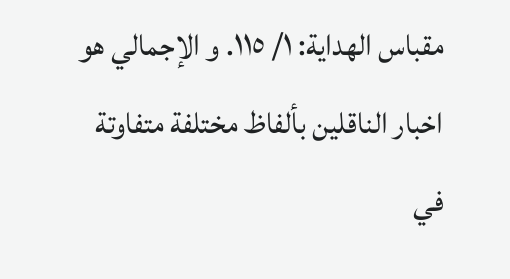مقباس الهداية: ١/ ١١٥. و الإجمالي هو اخبار الناقلين بألفاظ مختلفة متفاوتة في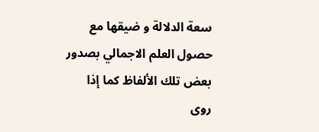سعة الدلالة و ضيقها مع حصول العلم الاجمالي بصدور بعض تلك الألفاظ كما إذا روى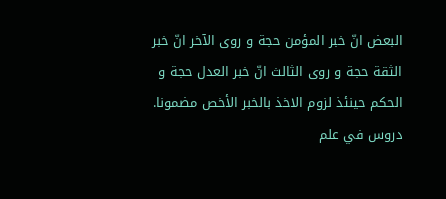البعض انّ خبر المؤمن حجة و روى الآخر انّ خبر الثقة حجة و روى الثالث انّ خبر العدل حجة و الحكم حينئذ لزوم الاخذ بالخبر الأخص مضمونا. دروس في علم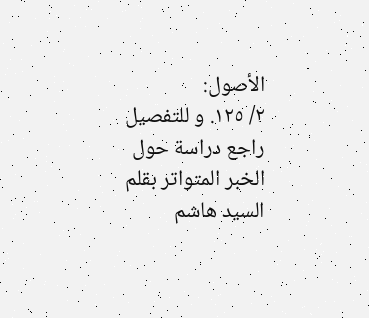الأصول:
٢/ ١٢٥. و للتفصيل راجع دراسة حول الخبر المتواتر بقلم السيد هاشم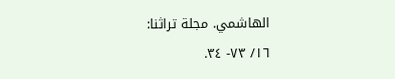الهاشمي. مجلة تراثنا:
١٦/ ٧٣- ٣٤.